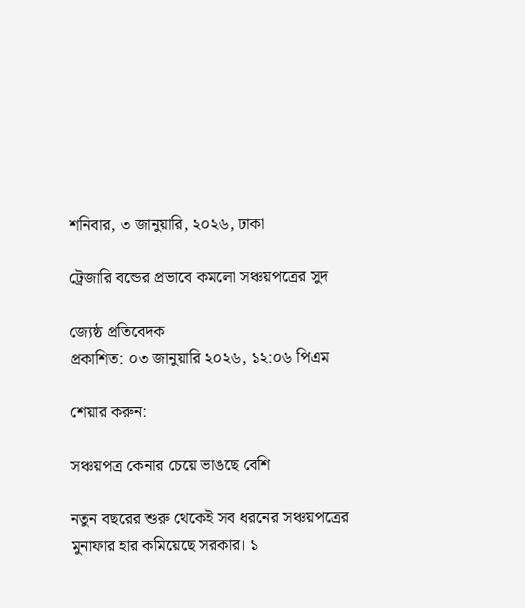শনিবার, ৩ জানুয়ারি, ২০২৬, ঢাকা

ট্রেজারি বন্ডের প্রভাবে কমলো সঞ্চয়পত্রের সুদ

জ্যেষ্ঠ প্রতিবেদক
প্রকাশিত: ০৩ জানুয়ারি ২০২৬, ১২:০৬ পিএম

শেয়ার করুন:

সঞ্চয়পত্র কেনার চেয়ে ভাঙছে বেশি

নতুন বছরের শুরু থেকেই সব ধরনের সঞ্চয়পত্রের মুনাফার হার কমিয়েছে সরকার। ১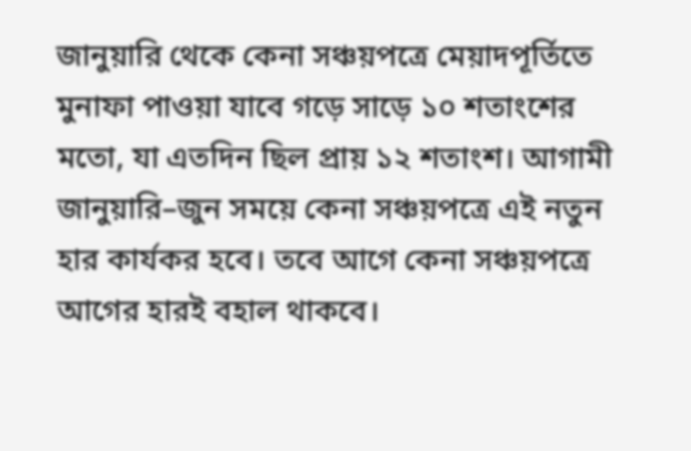জানুয়ারি থেকে কেনা সঞ্চয়পত্রে মেয়াদপূর্তিতে মুনাফা পাওয়া যাবে গড়ে সাড়ে ১০ শতাংশের মতো, যা এতদিন ছিল প্রায় ১২ শতাংশ। আগামী জানুয়ারি–জুন সময়ে কেনা সঞ্চয়পত্রে এই নতুন হার কার্যকর হবে। তবে আগে কেনা সঞ্চয়পত্রে আগের হারই বহাল থাকবে।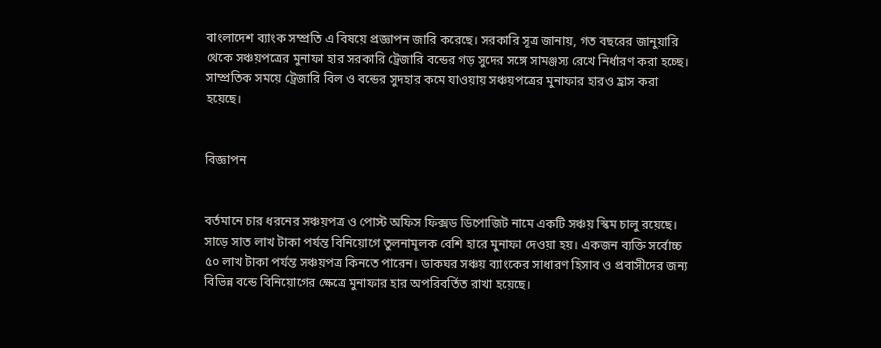বাংলাদেশ ব্যাংক সম্প্রতি এ বিষয়ে প্রজ্ঞাপন জারি করেছে। সরকারি সূত্র জানায়, গত বছরের জানুয়ারি থেকে সঞ্চয়পত্রের মুনাফা হার সরকারি ট্রেজারি বন্ডের গড় সুদের সঙ্গে সামঞ্জস্য রেখে নির্ধারণ করা হচ্ছে। সাম্প্রতিক সময়ে ট্রেজারি বিল ও বন্ডের সুদহার কমে যাওয়ায় সঞ্চয়পত্রের মুনাফার হারও হ্রাস করা হয়েছে।


বিজ্ঞাপন


বর্তমানে চার ধরনের সঞ্চয়পত্র ও পোস্ট অফিস ফিক্সড ডিপোজিট নামে একটি সঞ্চয় স্কিম চালু রয়েছে। সাড়ে সাত লাখ টাকা পর্যন্ত বিনিয়োগে তুলনামূলক বেশি হারে মুনাফা দেওয়া হয়। একজন ব্যক্তি সর্বোচ্চ ৫০ লাখ টাকা পর্যন্ত সঞ্চয়পত্র কিনতে পারেন। ডাকঘর সঞ্চয় ব্যাংকের সাধারণ হিসাব ও প্রবাসীদের জন্য বিভিন্ন বন্ডে বিনিয়োগের ক্ষেত্রে মুনাফার হার অপরিবর্তিত রাখা হয়েছে।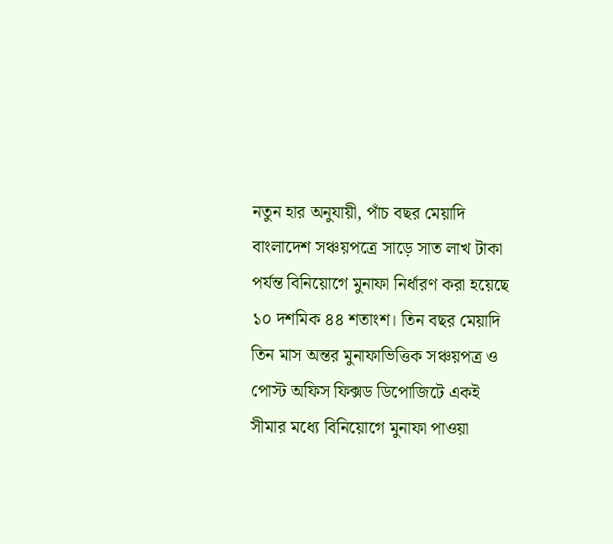নতুন হার অনুযায়ী, পাঁচ বছর মেয়াদি বাংলাদেশ সঞ্চয়পত্রে সাড়ে সাত লাখ টাকা পর্যন্ত বিনিয়োগে মুনাফা নির্ধারণ করা হয়েছে ১০ দশমিক ৪৪ শতাংশ। তিন বছর মেয়াদি তিন মাস অন্তর মুনাফাভিত্তিক সঞ্চয়পত্র ও পোস্ট অফিস ফিক্সড ডিপোজিটে একই সীমার মধ্যে বিনিয়োগে মুনাফা পাওয়া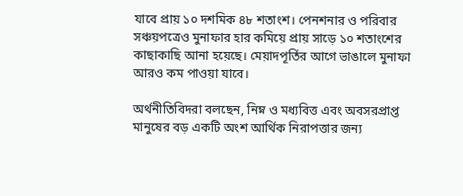যাবে প্রায় ১০ দশমিক ৪৮ শতাংশ। পেনশনার ও পরিবার সঞ্চয়পত্রেও মুনাফার হার কমিয়ে প্রায় সাড়ে ১০ শতাংশের কাছাকাছি আনা হয়েছে। মেয়াদপূর্তির আগে ভাঙালে মুনাফা আরও কম পাওয়া যাবে।

অর্থনীতিবিদরা বলছেন, নিম্ন ও মধ্যবিত্ত এবং অবসরপ্রাপ্ত মানুষের বড় একটি অংশ আর্থিক নিরাপত্তার জন্য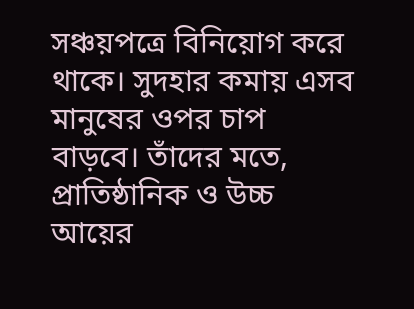সঞ্চয়পত্রে বিনিয়োগ করে থাকে। সুদহার কমায় এসব মানুষের ওপর চাপ বাড়বে। তাঁদের মতে, প্রাতিষ্ঠানিক ও উচ্চ আয়ের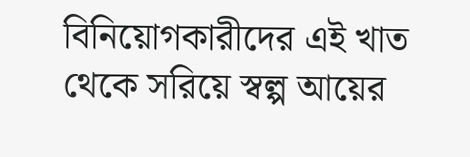বিনিয়োগকারীদের এই খাত থেকে সরিয়ে স্বল্প আয়ের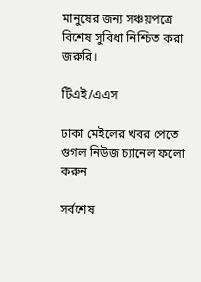মানুষের জন্য সঞ্চয়পত্রে বিশেষ সুবিধা নিশ্চিত করা জরুরি।

টিএই/এএস

ঢাকা মেইলের খবর পেতে গুগল নিউজ চ্যানেল ফলো করুন

সর্বশেষ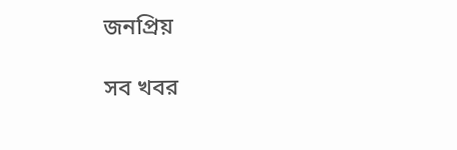জনপ্রিয়

সব খবর